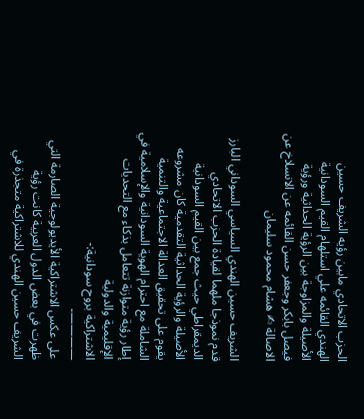الحزب الاتحادي مابين رؤيه الشريف حسين الهندي القائمه علي استلهام القيم السودانية الأصيلة والمزاوجة بين الرؤية الحداثية ورؤية فيصل بابكر وجعفر حسن القائمه عن الانسلاخ عن الاصالة ✍ هشام محمود سليمان

الشريف حسين الهندي السياسي السوداني البارز قدم نموذجا ملهما لقيادة الحزب الاتحادي الديمقراطي حيث جمع بين القيم السودانية الأصيلة والرؤية الحداثية التقدمية كان مشروعه يقوم على تحقيق العدالة الاجتماعية والتنمية الشاملة مع احترام الهوية السودانية والإسلامية في إطار رؤية متوازنة تتعامل بذكاء مع التحديات الإقليمية والدولية
الاشتراكية بروح سودانية:-
————-
على عكس الاشتراكية الأيديولوجية الصارمة التي ظهرت في بعض الدول العربية كانت رؤية الشريف حسين الهندي للاشتراكية متجذرة في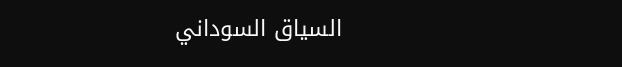السياق السوداني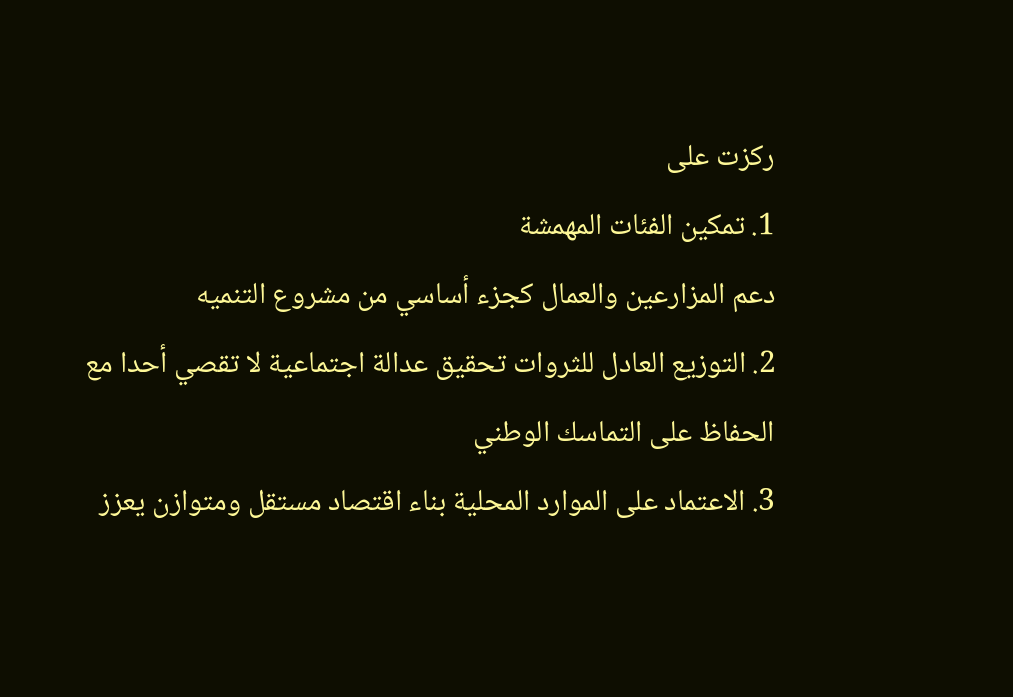ركزت على
1. تمكين الفئات المهمشة
دعم المزارعين والعمال كجزء أساسي من مشروع التنميه
2. التوزيع العادل للثروات تحقيق عدالة اجتماعية لا تقصي أحدا مع الحفاظ على التماسك الوطني
3. الاعتماد على الموارد المحلية بناء اقتصاد مستقل ومتوازن يعزز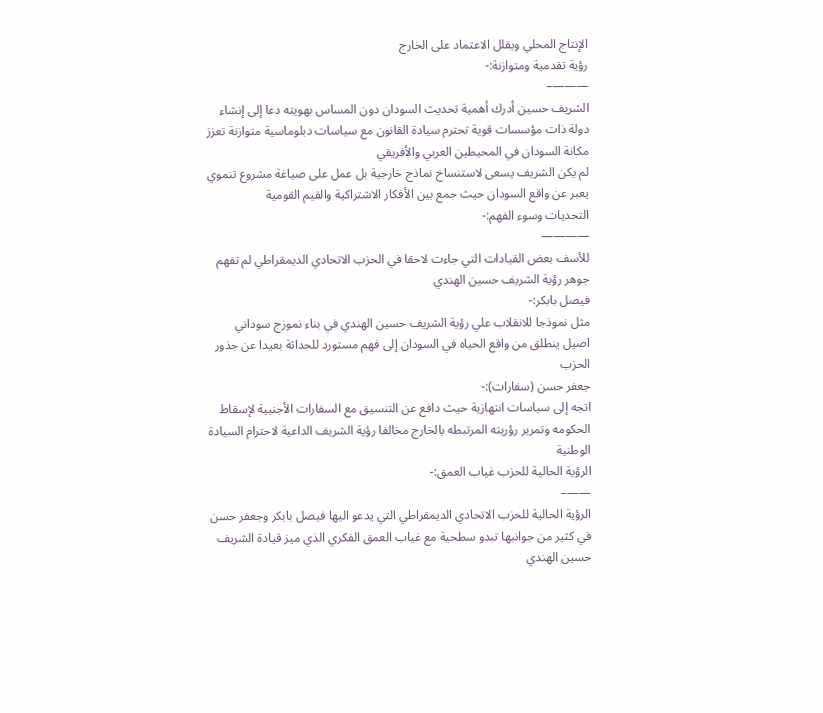الإنتاج المحلي ويقلل الاعتماد على الخارج
رؤية تقدمية ومتوازنة:-
———–
الشريف حسين أدرك أهمية تحديث السودان دون المساس بهويته دعا إلى إنشاء دولة ذات مؤسسات قوية تحترم سيادة القانون مع سياسات دبلوماسية متوازنة تعزز مكانة السودان في المحيطين العربي والأفريقي
لم يكن الشريف يسعى لاستنساخ نماذج خارجية بل عمل على صياغة مشروع تنموي يعبر عن واقع السودان حيث جمع بين الأفكار الاشتراكية والقيم القومية
التحديات وسوء الفهم:-
————
للأسف بعض القيادات التي جاءت لاحقا في الحزب الاتحادي الديمقراطي لم تفهم جوهر رؤية الشريف حسين الهندي
فيصل بابكر:-
مثل نموذجا للانقلاب علي رؤية الشريف حسين الهندي في بناء نموزج سوداني اصيل ينطلق من واقع الحياه في السودان إلى فهم مستورد للحداثة بعيدا عن جذور الحزب
جعفر حسن (سفارات):-
اتجه إلى سياسات انتهازية حيث دافع عن التنسيق مع السفارات الأجنبية لإسقاط الحكومه وتمرير رؤريته المرتبطه بالخارج مخالفا رؤية الشريف الداعية لاحترام السيادة الوطنية
الرؤية الحالية للحزب غياب العمق:-
——–
الرؤية الحالية للحزب الاتحادي الديمقراطي التي يدعو اليها فيصل بابكر وجعفر حسن في كثير من جوانبها تبدو سطحية مع غياب العمق الفكري الذي ميز قيادة الشريف حسين الهندي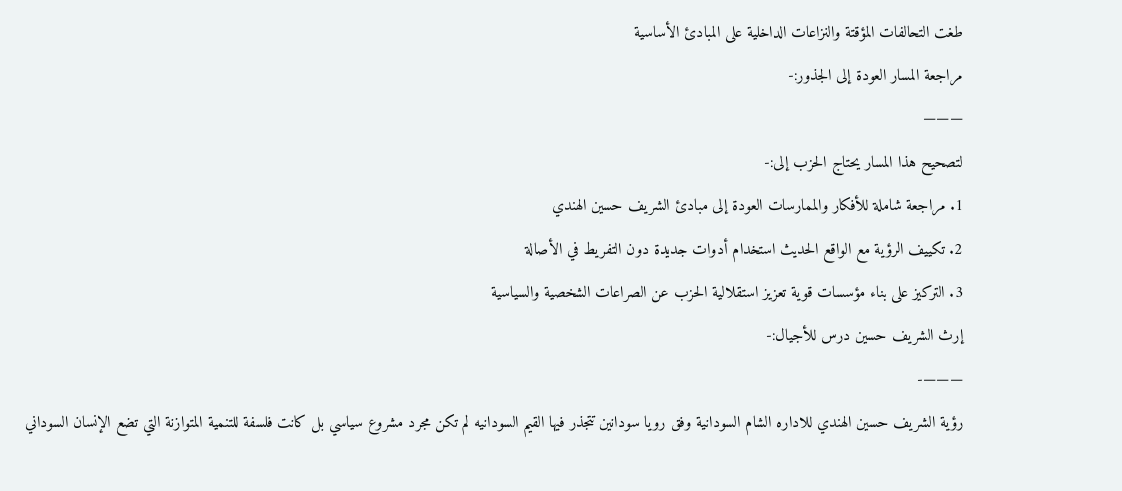طغت التحالفات المؤقتة والنزاعات الداخلية على المبادئ الأساسية
مراجعة المسار العودة إلى الجذور:-
———
لتصحيح هذا المسار يحتاج الحزب إلى:-
1. مراجعة شاملة للأفكار والممارسات العودة إلى مبادئ الشريف حسين الهندي
2. تكييف الرؤية مع الواقع الحديث استخدام أدوات جديدة دون التفريط في الأصالة
3. التركيز على بناء مؤسسات قوية تعزيز استقلالية الحزب عن الصراعات الشخصية والسياسية
إرث الشريف حسين درس للأجيال:-
———-
رؤية الشريف حسين الهندي للاداره الشام السودانية وفق رويا سودانين تتجذر فيها القيم السودانيه لم تكن مجرد مشروع سياسي بل كانت فلسفة للتنمية المتوازنة التي تضع الإنسان السوداني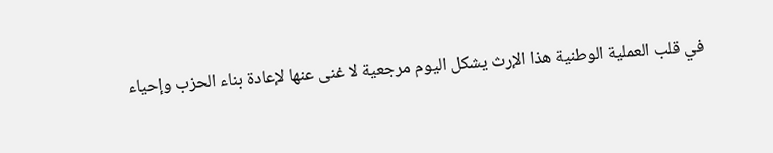في قلب العملية الوطنية هذا الإرث يشكل اليوم مرجعية لا غنى عنها لإعادة بناء الحزب وإحياء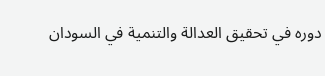دوره في تحقيق العدالة والتنمية في السودان